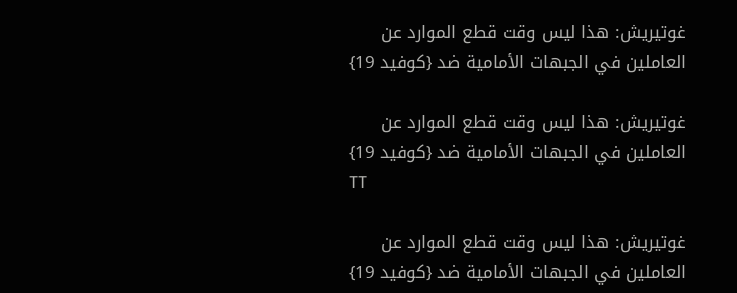غوتيريش: هذا ليس وقت قطع الموارد عن العاملين في الجبهات الأمامية ضد {كوفيد 19}

غوتيريش: هذا ليس وقت قطع الموارد عن العاملين في الجبهات الأمامية ضد {كوفيد 19}
TT

غوتيريش: هذا ليس وقت قطع الموارد عن العاملين في الجبهات الأمامية ضد {كوفيد 19}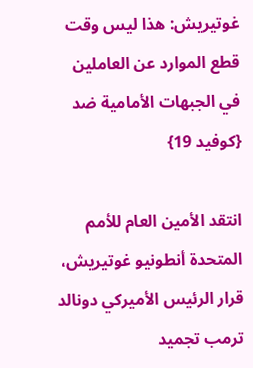غوتيريش: هذا ليس وقت قطع الموارد عن العاملين في الجبهات الأمامية ضد {كوفيد 19}

انتقد الأمين العام للأمم المتحدة أنطونيو غوتيريش، قرار الرئيس الأميركي دونالد ترمب تجميد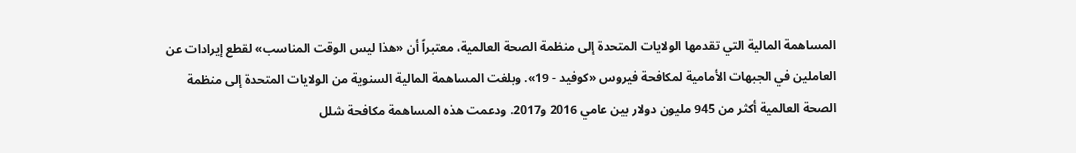المساهمة المالية التي تقدمها الولايات المتحدة إلى منظمة الصحة العالمية، معتبراً أن «هذا ليس الوقت المناسب» لقطع إيرادات عن العاملين في الجبهات الأمامية لمكافحة فيروس «كوفيد - 19». وبلغت المساهمة المالية السنوية من الولايات المتحدة إلى منظمة الصحة العالمية أكثر من 945 مليون دولار بين عامي 2016 و2017. ودعمت هذه المساهمة مكافحة شلل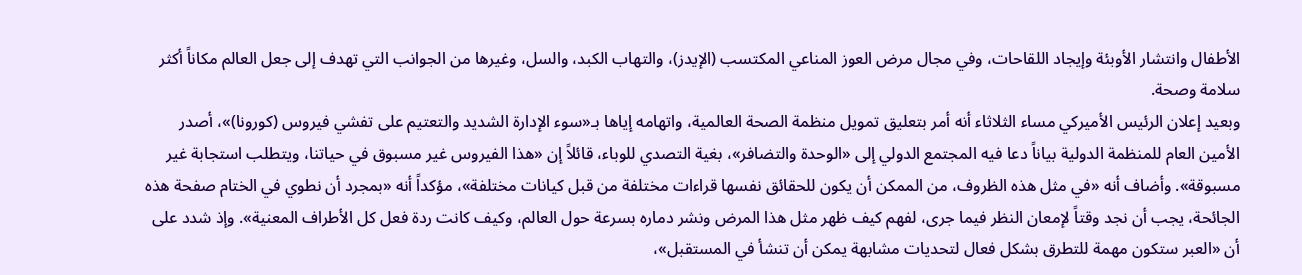الأطفال وانتشار الأوبئة وإيجاد اللقاحات، وفي مجال مرض العوز المناعي المكتسب (الإيدز)، والتهاب الكبد، والسل، وغيرها من الجوانب التي تهدف إلى جعل العالم مكاناً أكثر سلامة وصحة.
وبعيد إعلان الرئيس الأميركي مساء الثلاثاء أنه أمر بتعليق تمويل منظمة الصحة العالمية، واتهامه إياها بـ«سوء الإدارة الشديد والتعتيم على تفشي فيروس (كورونا)»، أصدر الأمين العام للمنظمة الدولية بياناً دعا فيه المجتمع الدولي إلى «الوحدة والتضافر»، بغية التصدي للوباء، قائلاً إن «هذا الفيروس غير مسبوق في حياتنا، ويتطلب استجابة غير مسبوقة». وأضاف أنه «في مثل هذه الظروف، من الممكن أن يكون للحقائق نفسها قراءات مختلفة من قبل كيانات مختلفة»، مؤكداً أنه «بمجرد أن نطوي في الختام صفحة هذه الجائحة، يجب أن نجد وقتاً لإمعان النظر فيما جرى، لفهم كيف ظهر مثل هذا المرض ونشر دماره بسرعة حول العالم، وكيف كانت ردة فعل كل الأطراف المعنية». وإذ شدد على أن «العبر ستكون مهمة للتطرق بشكل فعال لتحديات مشابهة يمكن أن تنشأ في المستقبل»،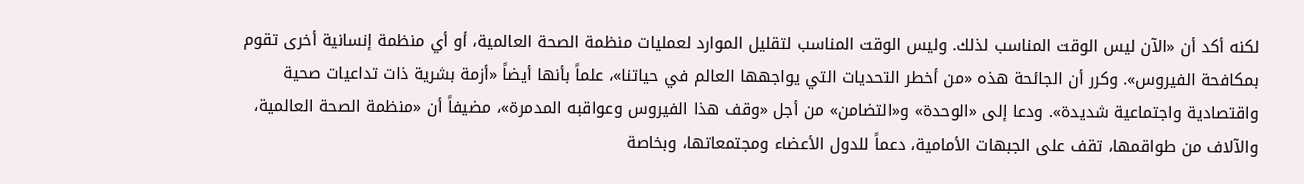لكنه أكد أن «الآن ليس الوقت المناسب لذلك. وليس الوقت المناسب لتقليل الموارد لعمليات منظمة الصحة العالمية، أو أي منظمة إنسانية أخرى تقوم بمكافحة الفيروس». وكرر أن الجائحة هذه «من أخطر التحديات التي يواجهها العالم في حياتنا»، علماً بأنها أيضاً «أزمة بشرية ذات تداعيات صحية واقتصادية واجتماعية شديدة». ودعا إلى «الوحدة» و«التضامن» من أجل «وقف هذا الفيروس وعواقبه المدمرة»، مضيفاً أن «منظمة الصحة العالمية، والآلاف من طواقمها، تقف على الجبهات الأمامية، دعماً للدول الأعضاء ومجتمعاتها، وبخاصة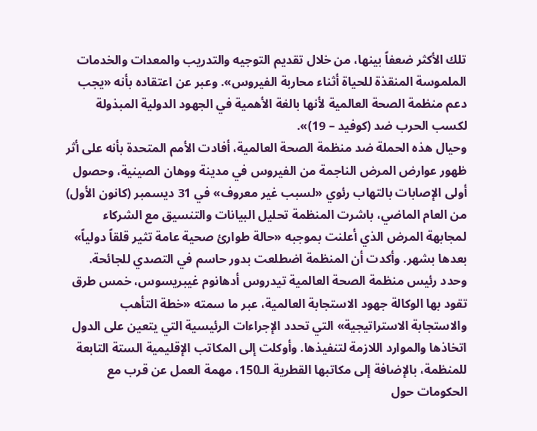تلك الأكثر ضعفاً بينها، من خلال تقديم التوجيه والتدريب والمعدات والخدمات الملموسة المنقذة للحياة أثناء محاربة الفيروس». وعبر عن اعتقاده بأنه «يجب دعم منظمة الصحة العالمية لأنها بالغة الأهمية في الجهود الدولية المبذولة لكسب الحرب ضد (كوفيد – 19)».
وحيال هذه الحملة ضد منظمة الصحة العالمية، أفادت الأمم المتحدة بأنه على أثر ظهور عوارض المرض الناجمة من الفيروس في مدينة ووهان الصينية، وحصول أولى الإصابات بالتهاب رئوي «لسبب غير معروف» في 31 ديسمبر (كانون الأول) من العام الماضي، باشرت المنظمة تحليل البيانات والتنسيق مع الشركاء لمجابهة المرض الذي أعلنت بموجبه «حالة طوارئ صحية عامة تثير قلقاً دولياً» بعدها بشهر. وأكدت أن المنظمة اضطلعت بدور حاسم في التصدي للجائحة.
وحدد رئيس منظمة الصحة العالمية تيدروس أدهانوم غيبريسوس، خمس طرق تقود بها الوكالة جهود الاستجابة العالمية، عبر ما سمته «خطة التأهب والاستجابة الاستراتيجية» التي تحدد الإجراءات الرئيسية التي يتعين على الدول اتخاذها والموارد اللازمة لتنفيذها. وأوكلت إلى المكاتب الإقليمية الستة التابعة للمنظمة، بالإضافة إلى مكاتبها القطرية الـ150، مهمة العمل عن قرب مع الحكومات حول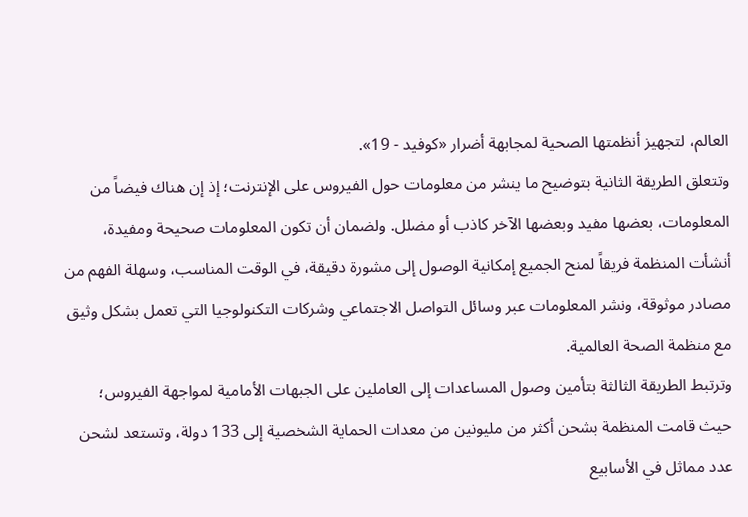العالم، لتجهيز أنظمتها الصحية لمجابهة أضرار «كوفيد - 19».
وتتعلق الطريقة الثانية بتوضيح ما ينشر من معلومات حول الفيروس على الإنترنت؛ إذ إن هناك فيضاً من المعلومات، بعضها مفيد وبعضها الآخر كاذب أو مضلل. ولضمان أن تكون المعلومات صحيحة ومفيدة، أنشأت المنظمة فريقاً لمنح الجميع إمكانية الوصول إلى مشورة دقيقة، في الوقت المناسب، وسهلة الفهم من مصادر موثوقة، ونشر المعلومات عبر وسائل التواصل الاجتماعي وشركات التكنولوجيا التي تعمل بشكل وثيق مع منظمة الصحة العالمية.
وترتبط الطريقة الثالثة بتأمين وصول المساعدات إلى العاملين على الجبهات الأمامية لمواجهة الفيروس؛ حيث قامت المنظمة بشحن أكثر من مليونين من معدات الحماية الشخصية إلى 133 دولة، وتستعد لشحن عدد مماثل في الأسابيع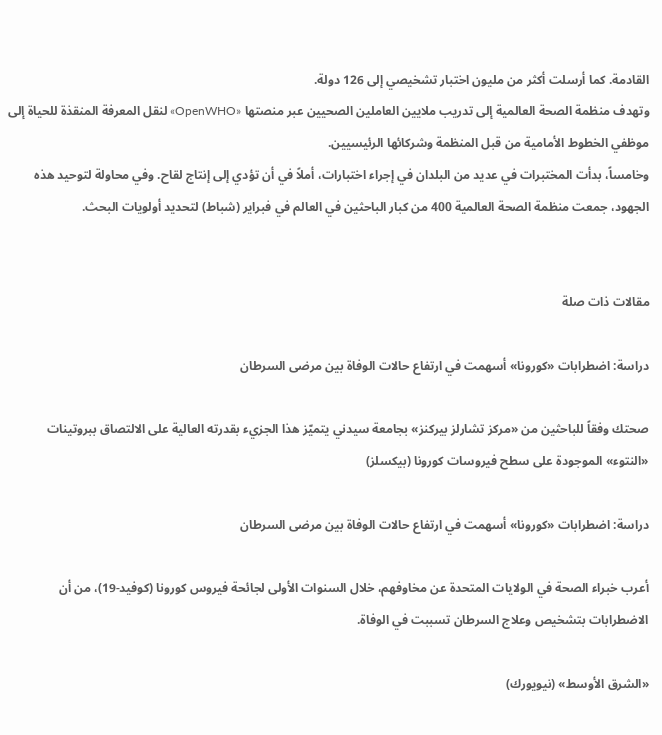القادمة. كما أرسلت أكثر من مليون اختبار تشخيصي إلى 126 دولة.
وتهدف منظمة الصحة العالمية إلى تدريب ملايين العاملين الصحيين عبر منصتها «OpenWHO» لنقل المعرفة المنقذة للحياة إلى موظفي الخطوط الأمامية من قبل المنظمة وشركائها الرئيسيين.
وخامساً، بدأت المختبرات في عديد من البلدان في إجراء اختبارات، أملاً في أن تؤدي إلى إنتاج لقاح. وفي محاولة لتوحيد هذه الجهود، جمعت منظمة الصحة العالمية 400 من كبار الباحثين في العالم في فبراير (شباط) لتحديد أولويات البحث.


مقالات ذات صلة

دراسة: اضطرابات «كورونا» أسهمت في ارتفاع حالات الوفاة بين مرضى السرطان

صحتك وفقاً للباحثين من «مركز تشارلز بيركنز» بجامعة سيدني يتميّز هذا الجزيء بقدرته العالية على الالتصاق ببروتينات «النتوء» الموجودة على سطح فيروسات كورونا (بيكسلز)

دراسة: اضطرابات «كورونا» أسهمت في ارتفاع حالات الوفاة بين مرضى السرطان

أعرب خبراء الصحة في الولايات المتحدة عن مخاوفهم، خلال السنوات الأولى لجائحة فيروس كورونا (كوفيد-19)، من أن الاضطرابات بتشخيص وعلاج السرطان تسببت في الوفاة.

«الشرق الأوسط» (نيويورك)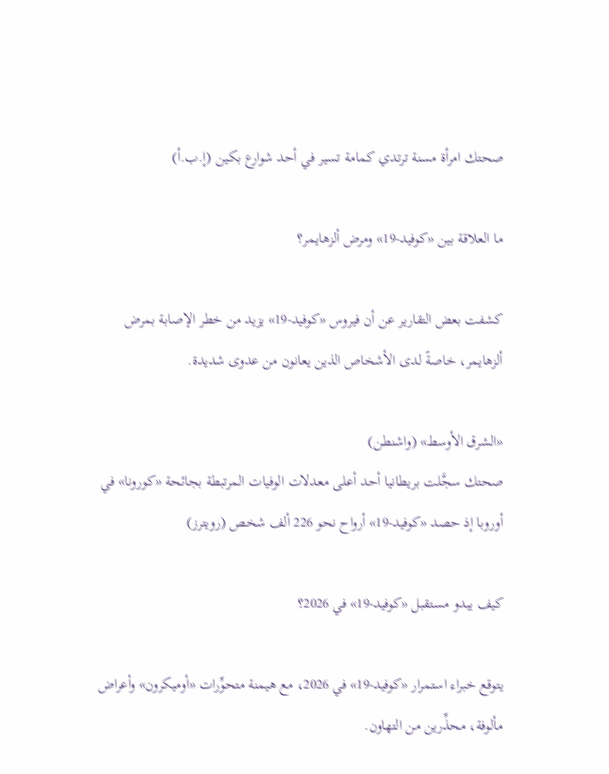صحتك امرأة مسنة ترتدي كمامة تسير في أحد شوارع بكين (إ.ب.أ)

ما العلاقة بين «كوفيد-19» ومرض ألزهايمر؟

كشفت بعض التقارير عن أن فيروس «كوفيد-19» يزيد من خطر الإصابة بمرض ألزهايمر، خاصةً لدى الأشخاص الذين يعانون من عدوى شديدة.

«الشرق الأوسط» (واشنطن)
صحتك سجَّلت بريطانيا أحد أعلى معدلات الوفيات المرتبطة بجائحة «كورونا» في أوروبا إذ حصد «كوفيد-19» أرواح نحو 226 ألف شخص (رويترز)

كيف يبدو مستقبل «كوفيد-19» في 2026؟

يتوقع خبراء استمرار «كوفيد-19» في 2026، مع هيمنة متحوِّرات «أوميكرون» وأعراض مألوفة، محذِّرين من التهاون.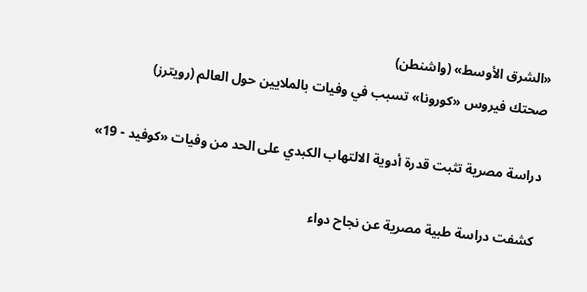«الشرق الأوسط» (واشنطن)
صحتك فيروس «كورونا» تسبب في وفيات بالملايين حول العالم (رويترز)

دراسة مصرية تثبت قدرة أدوية الالتهاب الكبدي على الحد من وفيات «كوفيد - 19»

كشفت دراسة طبية مصرية عن نجاح دواء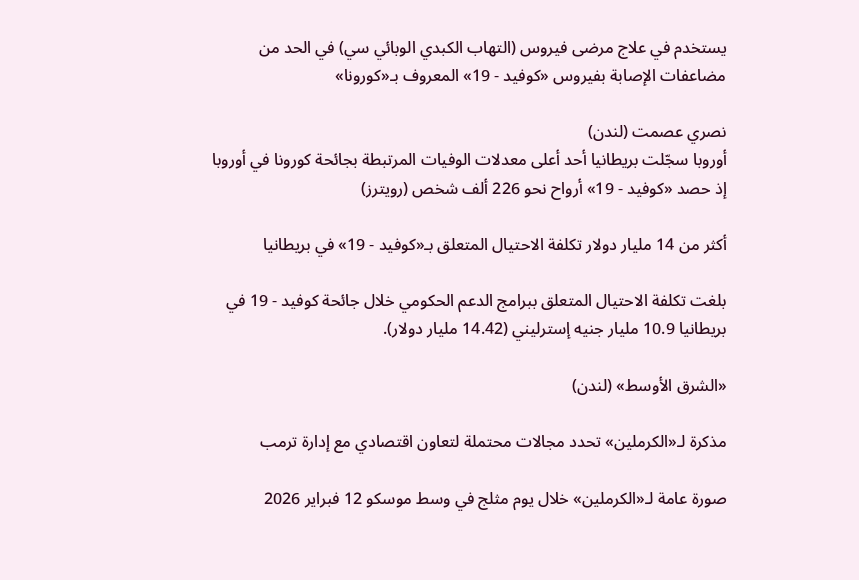يستخدم في علاج مرضى فيروس (التهاب الكبدي الوبائي سي) في الحد من مضاعفات الإصابة بفيروس «كوفيد - 19» المعروف بـ«كورونا»

نصري عصمت (لندن)
أوروبا سجّلت بريطانيا أحد أعلى معدلات الوفيات المرتبطة بجائحة كورونا في أوروبا إذ حصد «كوفيد - 19» أرواح نحو 226 ألف شخص (رويترز)

أكثر من 14 مليار دولار تكلفة الاحتيال المتعلق بـ«كوفيد - 19» في بريطانيا

بلغت تكلفة الاحتيال المتعلق ببرامج الدعم الحكومي خلال جائحة كوفيد - 19 في بريطانيا 10.9 مليار جنيه إسترليني (14.42 مليار دولار).

«الشرق الأوسط» (لندن)

مذكرة لـ«الكرملين» تحدد مجالات محتملة لتعاون اقتصادي مع إدارة ترمب

صورة عامة لـ«الكرملين» خلال يوم مثلج في وسط موسكو 12 فبراير 2026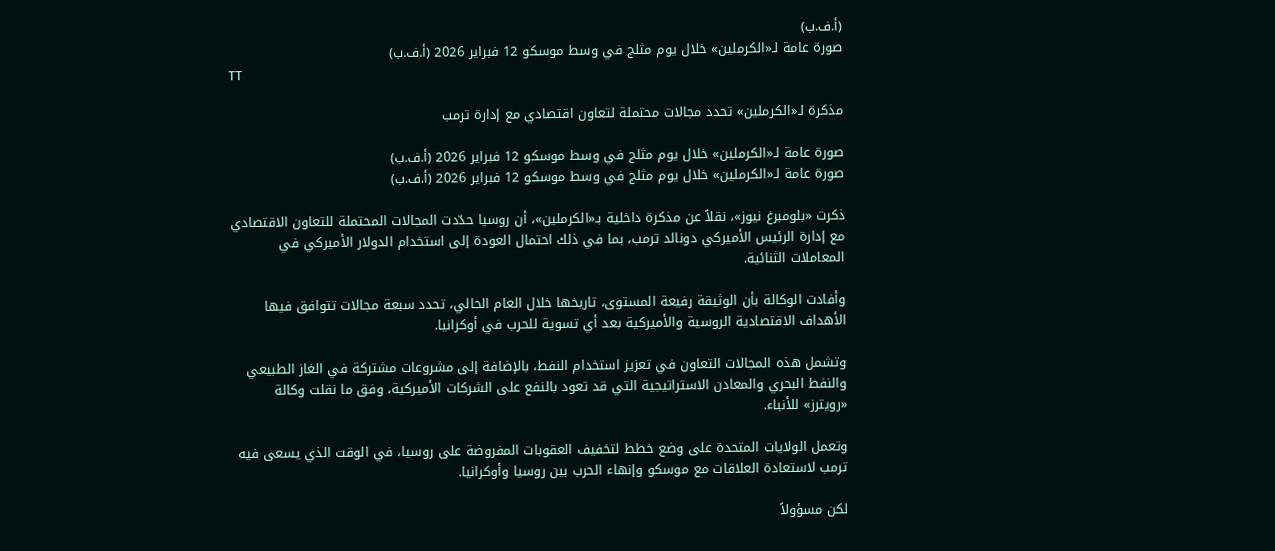(أ.ف.ب)
صورة عامة لـ«الكرملين» خلال يوم مثلج في وسط موسكو 12 فبراير 2026 (أ.ف.ب)
TT

مذكرة لـ«الكرملين» تحدد مجالات محتملة لتعاون اقتصادي مع إدارة ترمب

صورة عامة لـ«الكرملين» خلال يوم مثلج في وسط موسكو 12 فبراير 2026 (أ.ف.ب)
صورة عامة لـ«الكرملين» خلال يوم مثلج في وسط موسكو 12 فبراير 2026 (أ.ف.ب)

ذكرت «بلومبرغ نيوز»، نقلاً عن مذكرة داخلية بـ«الكرملين»، أن روسيا حدّدت المجالات المحتملة للتعاون الاقتصادي مع إدارة الرئيس الأميركي دونالد ترمب، بما في ذلك احتمال العودة إلى استخدام الدولار الأميركي في المعاملات الثنائية.

وأفادت الوكالة بأن الوثيقة رفيعة المستوى، تاريخها خلال العام الحالي، تحدد سبعة مجالات تتوافق فيها الأهداف الاقتصادية الروسية والأميركية بعد أي تسوية للحرب في أوكرانيا.

وتشمل هذه المجالات التعاون في تعزيز استخدام النفط، بالإضافة إلى مشروعات مشتركة في الغاز الطبيعي والنفط البحري والمعادن الاستراتيجية التي قد تعود بالنفع على الشركات الأميركية، وفق ما نقلت وكالة «رويترز» للأنباء.

وتعمل الولايات المتحدة على وضع خطط لتخفيف العقوبات المفروضة على روسيا، في الوقت الذي يسعى فيه ترمب لاستعادة العلاقات مع موسكو وإنهاء الحرب بين روسيا وأوكرانيا.

لكن مسؤولاً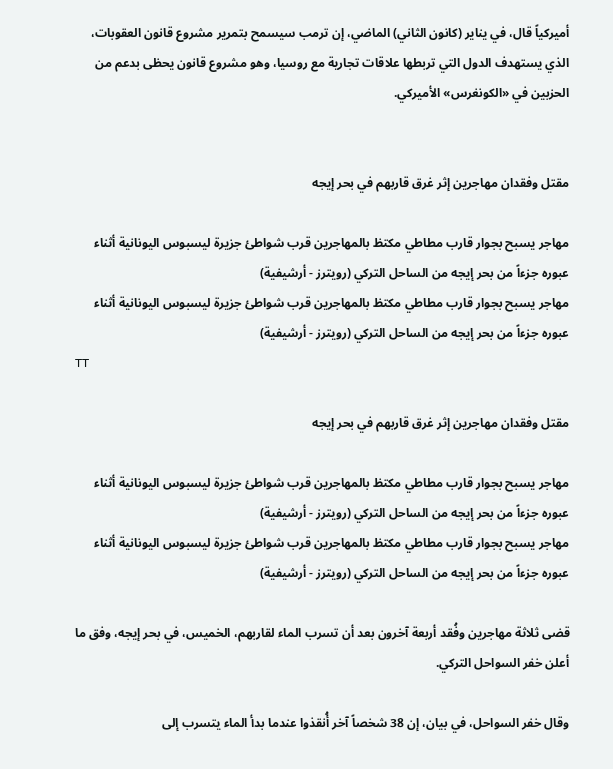أميركياً قال، في يناير (كانون الثاني) الماضي، إن ترمب سيسمح بتمرير مشروع قانون العقوبات، الذي يستهدف الدول التي تربطها علاقات تجارية مع روسيا، وهو مشروع قانون يحظى بدعم من الحزبين في «الكونغرس» الأميركي.


مقتل وفقدان مهاجرين إثر غرق قاربهم في بحر إيجه

مهاجر يسبح بجوار قارب مطاطي مكتظ بالمهاجرين قرب شواطئ جزيرة ليسبوس اليونانية أثناء عبوره جزءاً من بحر إيجه من الساحل التركي (رويترز - أرشيفية)
مهاجر يسبح بجوار قارب مطاطي مكتظ بالمهاجرين قرب شواطئ جزيرة ليسبوس اليونانية أثناء عبوره جزءاً من بحر إيجه من الساحل التركي (رويترز - أرشيفية)
TT

مقتل وفقدان مهاجرين إثر غرق قاربهم في بحر إيجه

مهاجر يسبح بجوار قارب مطاطي مكتظ بالمهاجرين قرب شواطئ جزيرة ليسبوس اليونانية أثناء عبوره جزءاً من بحر إيجه من الساحل التركي (رويترز - أرشيفية)
مهاجر يسبح بجوار قارب مطاطي مكتظ بالمهاجرين قرب شواطئ جزيرة ليسبوس اليونانية أثناء عبوره جزءاً من بحر إيجه من الساحل التركي (رويترز - أرشيفية)

قضى ثلاثة مهاجرين وفُقد أربعة آخرون بعد أن تسرب الماء لقاربهم، الخميس، في بحر إيجه، وفق ما أعلن خفر السواحل التركي.

وقال خفر السواحل، في بيان، إن 38 شخصاً آخر أُنقذوا عندما بدأ الماء يتسرب إلى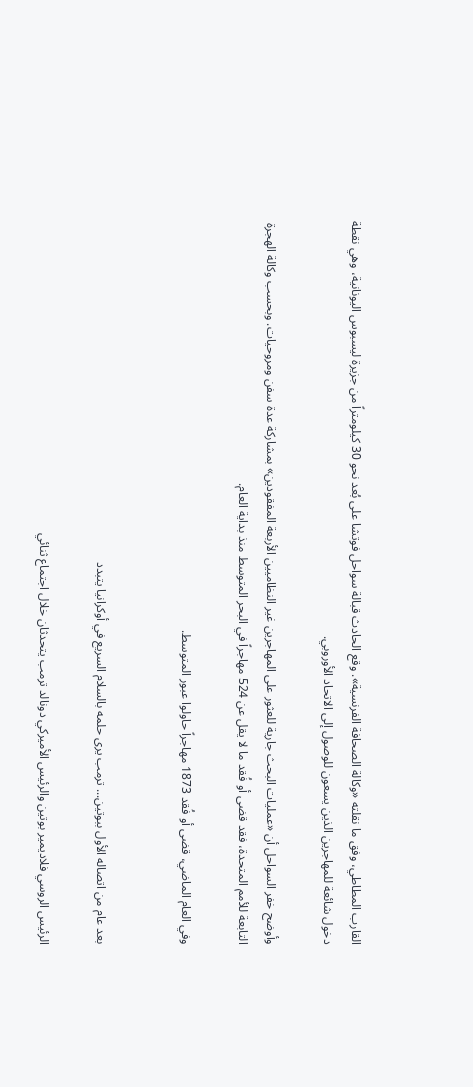القارب المطاطي، وفق ما نقلته «وكالة الصحافة الفرنسية». وقع الحادث قبالة سواحل فوتشا على بُعد نحو 30 كيلومتراً من جزيرة ليسبوس اليونانية، وهي نقطة دخول شائعة للمهاجرين الذين يسعون للوصول إلى الاتحاد الأوروبي.

وأوضح خفر السواحل أن «عمليات البحث جارية للعثور على المهاجرين غير النظاميين الأربعة المفقودين» بمشاركة عدة سفن ومروحيات. وبحسب وكالة الهجرة التابعة للأمم المتحدة، فقد قضى أو فُقد ما لا يقل عن 524 مهاجراً في البحر المتوسط منذ بداية العام.

وفي العام الماضي، قضى أو فُقد 1873 مهاجراً حاولوا عبور المتوسط.


بعد عام من اتصاله الأول ببوتين... ترمب يرى حلمه بالسلام السريع في أوكرانيا يتبدد

الرئيس الروسي فلاديمير بوتين والرئيس الأميركي دونالد ترمب يتحدثان خلال اجتماع ثنائي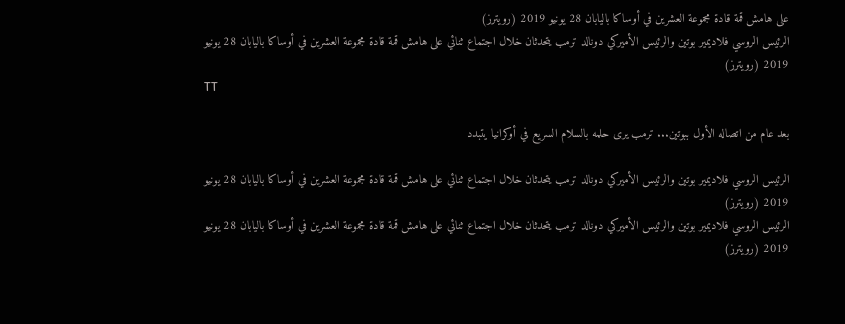على هامش قمة قادة مجموعة العشرين في أوساكا باليابان 28 يونيو 2019 (رويترز)
الرئيس الروسي فلاديمير بوتين والرئيس الأميركي دونالد ترمب يتحدثان خلال اجتماع ثنائي على هامش قمة قادة مجموعة العشرين في أوساكا باليابان 28 يونيو 2019 (رويترز)
TT

بعد عام من اتصاله الأول ببوتين... ترمب يرى حلمه بالسلام السريع في أوكرانيا يتبدد

الرئيس الروسي فلاديمير بوتين والرئيس الأميركي دونالد ترمب يتحدثان خلال اجتماع ثنائي على هامش قمة قادة مجموعة العشرين في أوساكا باليابان 28 يونيو 2019 (رويترز)
الرئيس الروسي فلاديمير بوتين والرئيس الأميركي دونالد ترمب يتحدثان خلال اجتماع ثنائي على هامش قمة قادة مجموعة العشرين في أوساكا باليابان 28 يونيو 2019 (رويترز)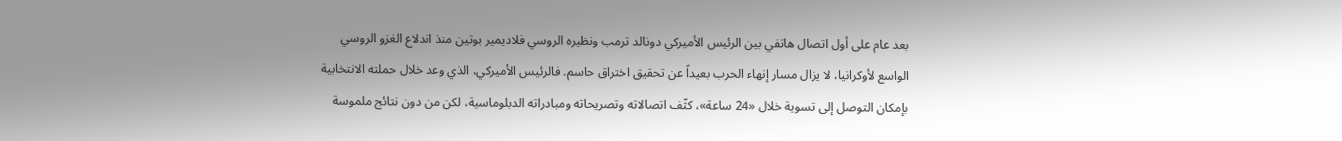بعد عام على أول اتصال هاتفي بين الرئيس الأميركي دونالد ترمب ونظيره الروسي فلاديمير بوتين منذ اندلاع الغزو الروسي الواسع لأوكرانيا، لا يزال مسار إنهاء الحرب بعيداً عن تحقيق اختراق حاسم. فالرئيس الأميركي، الذي وعد خلال حملته الانتخابية بإمكان التوصل إلى تسوية خلال «24 ساعة»، كثّف اتصالاته وتصريحاته ومبادراته الدبلوماسية، لكن من دون نتائج ملموسة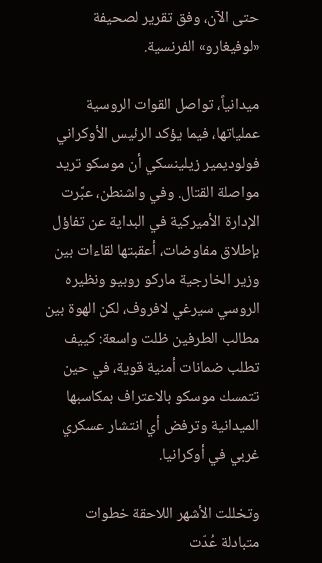حتى الآن، وفق تقرير لصحيفة «لوفيغارو» الفرنسية.

ميدانياً، تواصل القوات الروسية عملياتها، فيما يؤكد الرئيس الأوكراني فولوديمير زيلينسكي أن موسكو تريد مواصلة القتال. وفي واشنطن، عبَّرت الإدارة الأميركية في البداية عن تفاؤل بإطلاق مفاوضات، أعقبتها لقاءات بين وزير الخارجية ماركو روبيو ونظيره الروسي سيرغي لافروف، لكن الهوة بين مطالب الطرفين ظلت واسعة: كييف تطلب ضمانات أمنية قوية، في حين تتمسك موسكو بالاعتراف بمكاسبها الميدانية وترفض أي انتشار عسكري غربي في أوكرانيا.

وتخللت الأشهر اللاحقة خطوات متبادلة عُدّت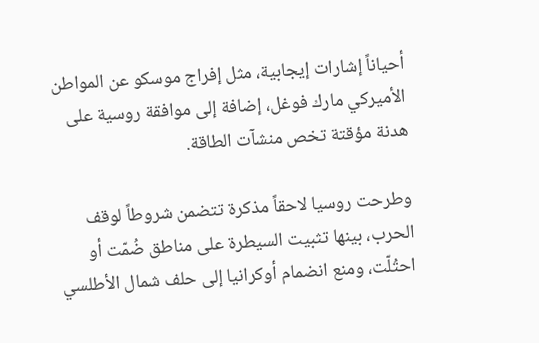أحياناً إشارات إيجابية، مثل إفراج موسكو عن المواطن الأميركي مارك فوغل، إضافة إلى موافقة روسية على هدنة مؤقتة تخص منشآت الطاقة.

وطرحت روسيا لاحقاً مذكرة تتضمن شروطاً لوقف الحرب، بينها تثبيت السيطرة على مناطق ضُمّت أو احتُلّت، ومنع انضمام أوكرانيا إلى حلف شمال الأطلسي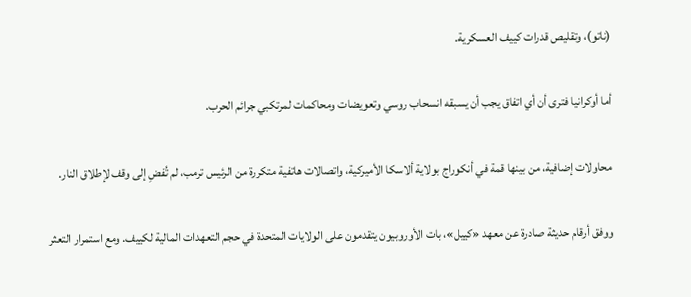(ناتو)، وتقليص قدرات كييف العسكرية.

أما أوكرانيا فترى أن أي اتفاق يجب أن يسبقه انسحاب روسي وتعويضات ومحاكمات لمرتكبي جرائم الحرب.

محاولات إضافية، من بينها قمة في أنكوراج بولاية ألاسكا الأميركية، واتصالات هاتفية متكررة من الرئيس ترمب، لم تُفضِ إلى وقف لإطلاق النار.

ووفق أرقام حديثة صادرة عن معهد «كييل»، بات الأوروبيون يتقدمون على الولايات المتحدة في حجم التعهدات المالية لكييف. ومع استمرار التعثر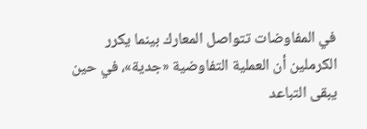في المفاوضات تتواصل المعارك بينما يكرر الكرملين أن العملية التفاوضية «جدية»، في حين يبقى التباعد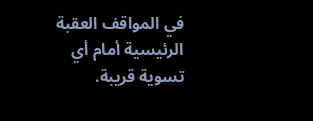في المواقف العقبة الرئيسية أمام أي تسوية قريبة.